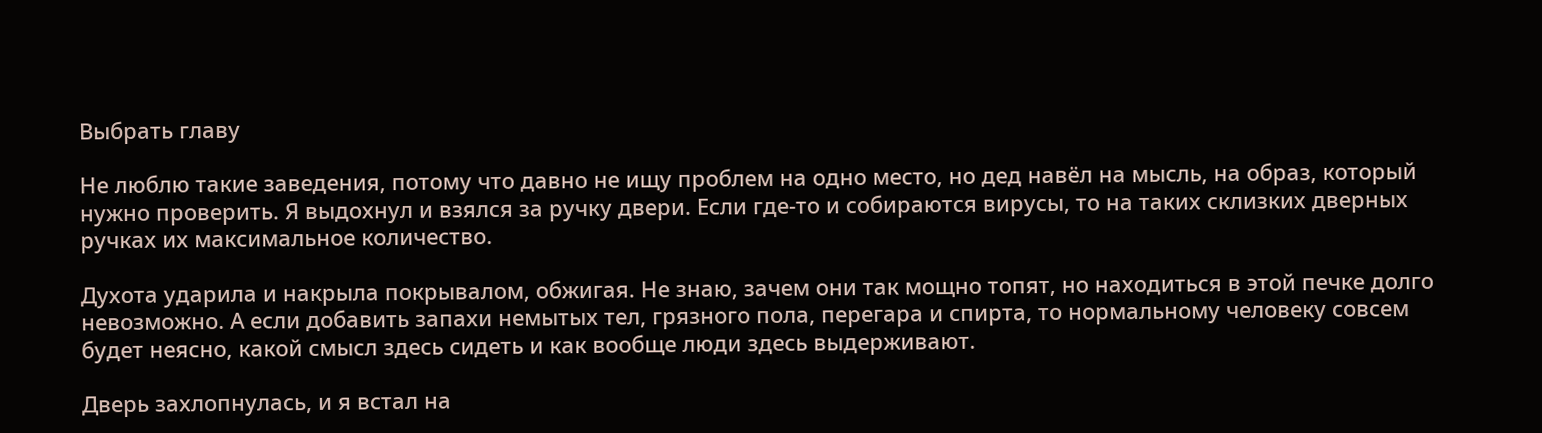Выбрать главу

Не люблю такие заведения, потому что давно не ищу проблем на одно место, но дед навёл на мысль, на образ, который нужно проверить. Я выдохнул и взялся за ручку двери. Если где-то и собираются вирусы, то на таких склизких дверных ручках их максимальное количество.

Духота ударила и накрыла покрывалом, обжигая. Не знаю, зачем они так мощно топят, но находиться в этой печке долго невозможно. А если добавить запахи немытых тел, грязного пола, перегара и спирта, то нормальному человеку совсем будет неясно, какой смысл здесь сидеть и как вообще люди здесь выдерживают.

Дверь захлопнулась, и я встал на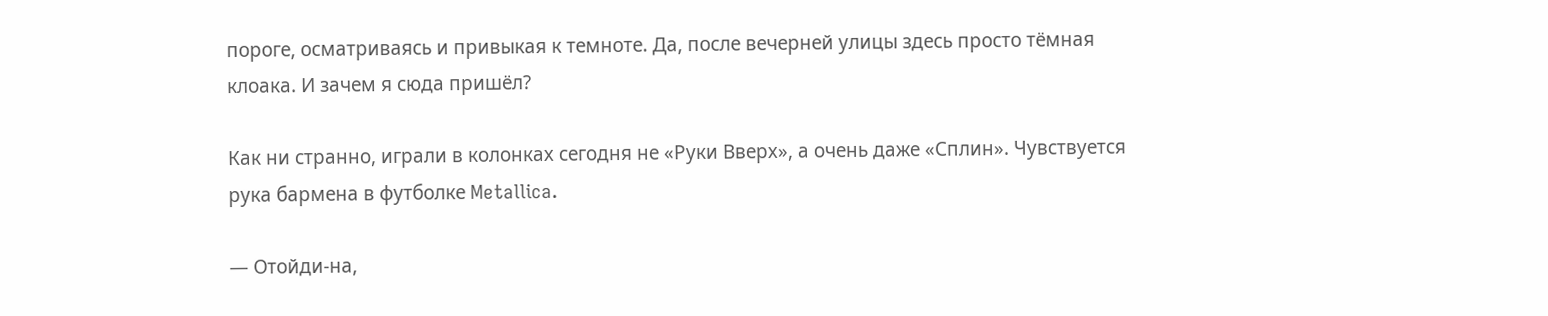пороге, осматриваясь и привыкая к темноте. Да, после вечерней улицы здесь просто тёмная клоака. И зачем я сюда пришёл?

Как ни странно, играли в колонках сегодня не «Руки Вверх», а очень даже «Сплин». Чувствуется рука бармена в футболке Metallica.

— Отойди-на,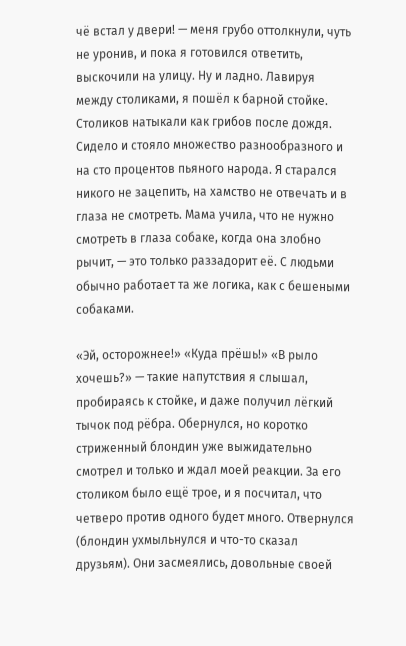чё встал у двери! — меня грубо оттолкнули, чуть не уронив, и пока я готовился ответить, выскочили на улицу. Ну и ладно. Лавируя между столиками, я пошёл к барной стойке. Столиков натыкали как грибов после дождя. Сидело и стояло множество разнообразного и на сто процентов пьяного народа. Я старался никого не зацепить, на хамство не отвечать и в глаза не смотреть. Мама учила, что не нужно смотреть в глаза собаке, когда она злобно рычит, — это только раззадорит её. С людьми обычно работает та же логика, как с бешеными собаками.

«Эй, осторожнее!» «Куда прёшь!» «В рыло хочешь?» — такие напутствия я слышал, пробираясь к стойке, и даже получил лёгкий тычок под рёбра. Обернулся, но коротко стриженный блондин уже выжидательно смотрел и только и ждал моей реакции. За его столиком было ещё трое, и я посчитал, что четверо против одного будет много. Отвернулся (блондин ухмыльнулся и что-то сказал друзьям). Они засмеялись, довольные своей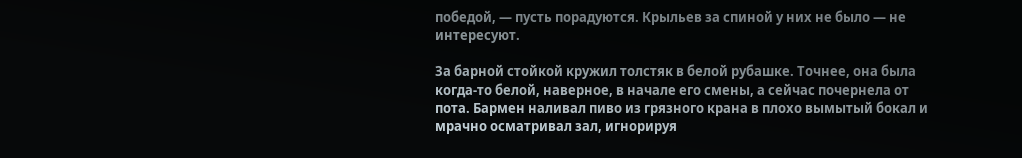победой, — пусть порадуются. Крыльев за спиной у них не было — не интересуют.

За барной стойкой кружил толстяк в белой рубашке. Точнее, она была когда-то белой, наверное, в начале его смены, а сейчас почернела от пота. Бармен наливал пиво из грязного крана в плохо вымытый бокал и мрачно осматривал зал, игнорируя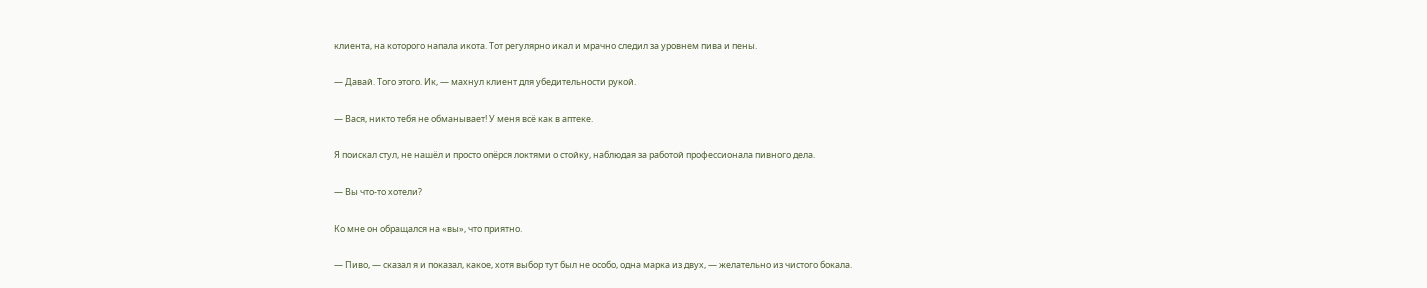клиента, на которого напала икота. Тот регулярно икал и мрачно следил за уровнем пива и пены.

— Давай. Того этого. Ик, — махнул клиент для убедительности рукой.

— Вася, никто тебя не обманывает! У меня всё как в аптеке.

Я поискал стул, не нашёл и просто опёрся локтями о стойку, наблюдая за работой профессионала пивного дела.

— Вы что-то хотели?

Ко мне он обращался на «вы», что приятно.

— Пиво, — сказал я и показал, какое, хотя выбор тут был не особо, одна марка из двух, — желательно из чистого бокала.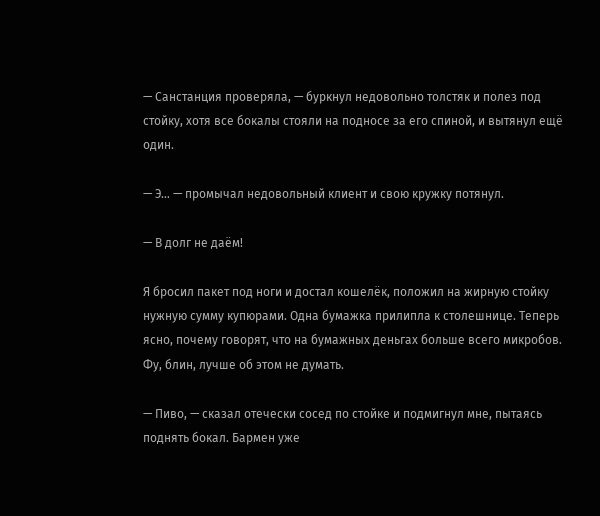— Санстанция проверяла, — буркнул недовольно толстяк и полез под стойку, хотя все бокалы стояли на подносе за его спиной, и вытянул ещё один.

— Э… — промычал недовольный клиент и свою кружку потянул.

— В долг не даём!

Я бросил пакет под ноги и достал кошелёк, положил на жирную стойку нужную сумму купюрами. Одна бумажка прилипла к столешнице. Теперь ясно, почему говорят, что на бумажных деньгах больше всего микробов. Фу, блин, лучше об этом не думать.

— Пиво, — сказал отечески сосед по стойке и подмигнул мне, пытаясь поднять бокал. Бармен уже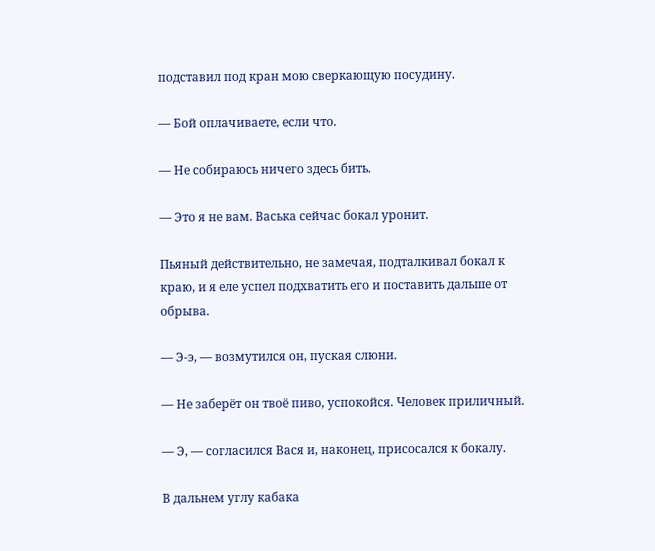подставил под кран мою сверкающую посудину.

— Бой оплачиваете, если что.

— Не собираюсь ничего здесь бить.

— Это я не вам. Васька сейчас бокал уронит.

Пьяный действительно, не замечая, подталкивал бокал к краю, и я еле успел подхватить его и поставить дальше от обрыва.

— Э-э, — возмутился он, пуская слюни.

— Не заберёт он твоё пиво, успокойся. Человек приличный.

— Э, — согласился Вася и, наконец, присосался к бокалу.

В дальнем углу кабака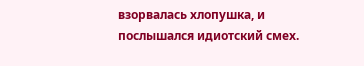взорвалась хлопушка, и послышался идиотский смех.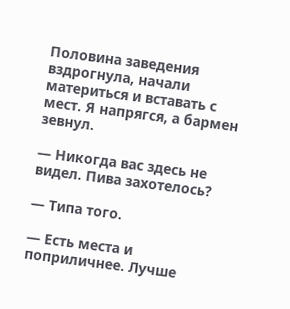Половина заведения вздрогнула, начали материться и вставать с мест. Я напрягся, а бармен зевнул.

— Никогда вас здесь не видел. Пива захотелось?

— Типа того.

— Есть места и поприличнее. Лучше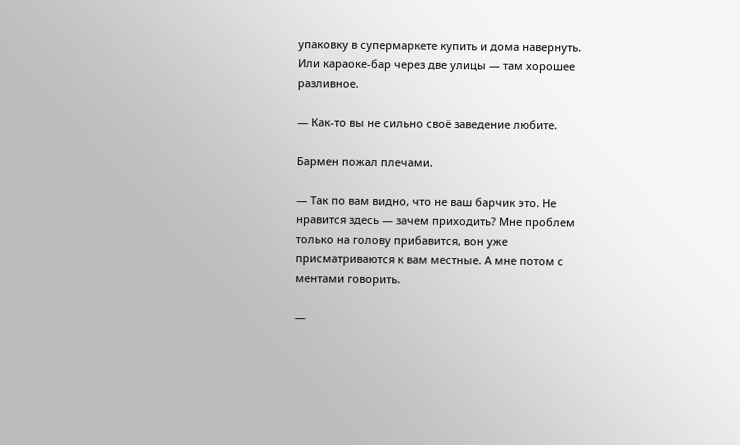упаковку в супермаркете купить и дома навернуть. Или караоке-бар через две улицы — там хорошее разливное.

— Как-то вы не сильно своё заведение любите.

Бармен пожал плечами.

— Так по вам видно, что не ваш барчик это. Не нравится здесь — зачем приходить? Мне проблем только на голову прибавится, вон уже присматриваются к вам местные. А мне потом с ментами говорить.

—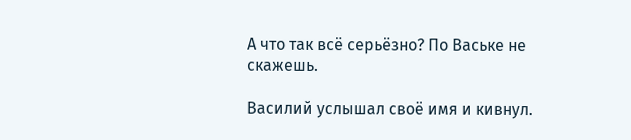А что так всё серьёзно? По Ваське не скажешь.

Василий услышал своё имя и кивнул.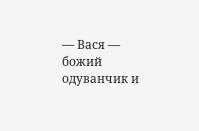— Вася — божий одуванчик и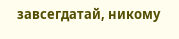завсегдатай, никому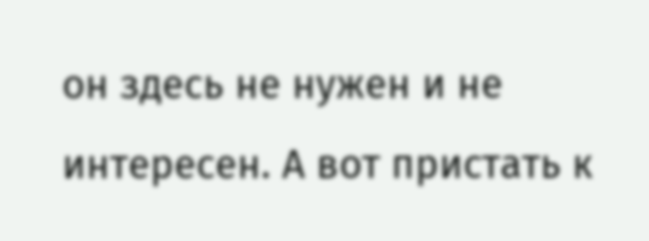он здесь не нужен и не интересен. А вот пристать к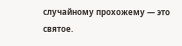случайному прохожему — это святое.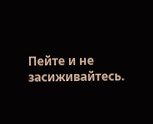Пейте и не засиживайтесь.